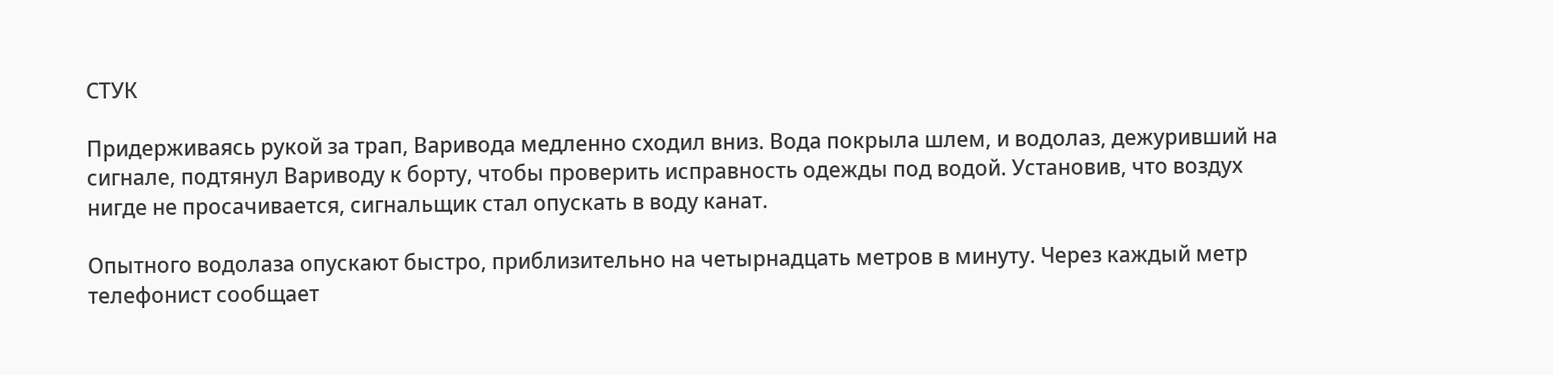СТУК

Придерживаясь рукой за трап, Варивода медленно сходил вниз. Вода покрыла шлем, и водолаз, дежуривший на сигнале, подтянул Вариводу к борту, чтобы проверить исправность одежды под водой. Установив, что воздух нигде не просачивается, сигнальщик стал опускать в воду канат.

Опытного водолаза опускают быстро, приблизительно на четырнадцать метров в минуту. Через каждый метр телефонист сообщает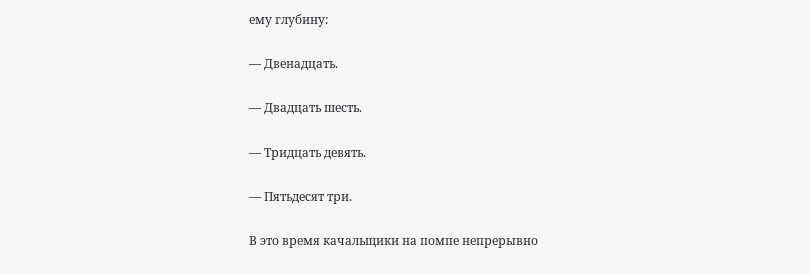ему глубину:

— Двенадцать.

— Двадцать шесть.

— Тридцать девять.

— Пятьдесят три.

В это время качальщики на помпе непрерывно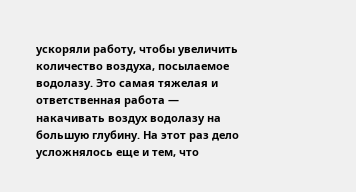ускоряли работу, чтобы увеличить количество воздуха, посылаемое водолазу. Это самая тяжелая и ответственная работа — накачивать воздух водолазу на большую глубину. На этот раз дело усложнялось еще и тем, что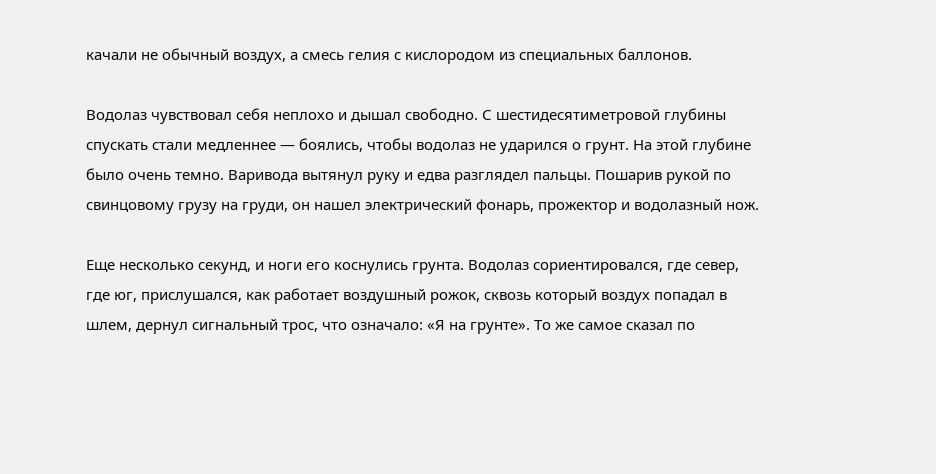качали не обычный воздух, а смесь гелия с кислородом из специальных баллонов.

Водолаз чувствовал себя неплохо и дышал свободно. С шестидесятиметровой глубины спускать стали медленнее — боялись, чтобы водолаз не ударился о грунт. На этой глубине было очень темно. Варивода вытянул руку и едва разглядел пальцы. Пошарив рукой по свинцовому грузу на груди, он нашел электрический фонарь, прожектор и водолазный нож.

Еще несколько секунд, и ноги его коснулись грунта. Водолаз сориентировался, где север, где юг, прислушался, как работает воздушный рожок, сквозь который воздух попадал в шлем, дернул сигнальный трос, что означало: «Я на грунте». То же самое сказал по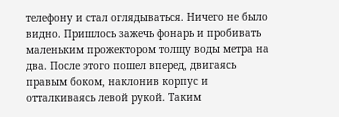телефону и стал оглядываться. Ничего не было видно. Пришлось зажечь фонарь и пробивать маленьким прожектором толщу воды метра на два. После этого пошел вперед, двигаясь правым боком, наклонив корпус и отталкиваясь левой рукой. Таким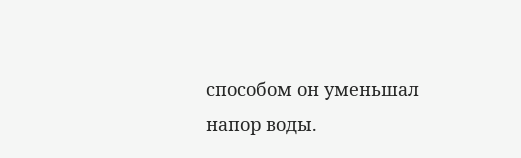способом он уменьшал напор воды.